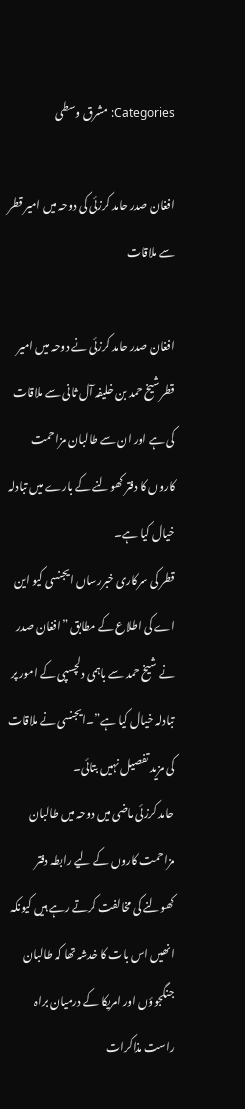Categories: مشرق وسطی

افغان صدر حامد کرزئی کی دوحہ میں امیر قطر سے ملاقات

افغان صدر حامد کرزئی نے دوحہ میں امیر قطرشیخ حمد بن خلیفہ آل ثانی سے ملاقات کی ہے اور ان سے طالبان مزاحمت کاروں کا دفتر کھولنے کے بارے میں تبادلہ خیال کیا ہے۔
قطر کی سرکاری خبررساں ایجنسی کیو این اے کی اطلاع کے مطابق ”افغان صدر نے شیخ حمد سے باہمی دلچسپی کے امور پر تبادلہ خیال کیا ہے”۔ایجنسی نے ملاقات کی مزید تفصیل نہیں بتائی۔
حامد کرزئی ماضی میں دوحہ میں طالبان مزاحمت کاروں کے لیے رابطہ دفتر کھولنے کی مخالفت کرتے رہے ہیں کیونکہ انھیں اس بات کا خدشہ تھا کہ طالبان جنگجوؤں اور امریکا کے درمیان براہ راست مذاکرات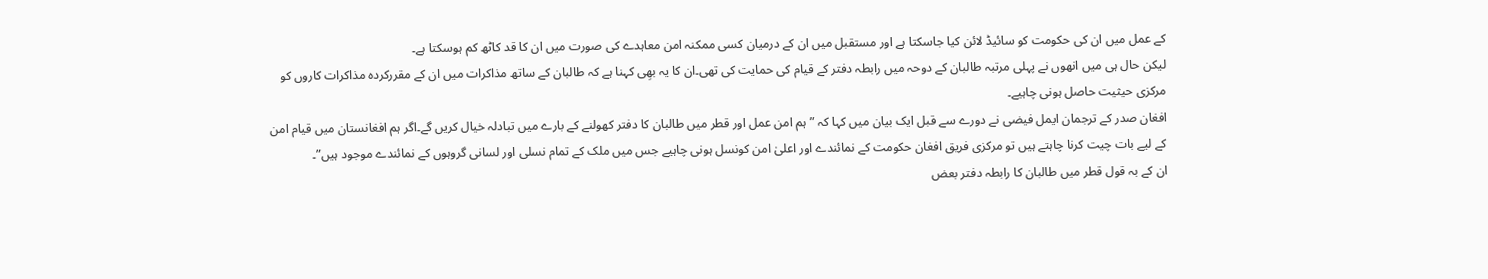کے عمل میں ان کی حکومت کو سائیڈ لائن کیا جاسکتا ہے اور مستقبل میں ان کے درمیان کسی ممکنہ امن معاہدے کی صورت میں ان کا قد کاٹھ کم ہوسکتا ہے۔
لیکن حال ہی میں انھوں نے پہلی مرتبہ طالبان کے دوحہ میں رابطہ دفتر کے قیام کی حمایت کی تھی۔ان کا یہ بھِی کہنا ہے کہ طالبان کے ساتھ مذاکرات میں ان کے مقررکردہ مذاکرات کاروں کو مرکزی حیثیت حاصل ہونی چاہیے۔
افغان صدر کے ترجمان ایمل فیضی نے دورے سے قبل ایک بیان میں کہا کہ ”ہم امن عمل اور قطر میں طالبان کا دفتر کھولنے کے بارے میں تبادلہ خیال کریں گے۔اگر ہم افغانستان میں قیام امن کے لیے بات چیت کرنا چاہتے ہیں تو مرکزی فریق افغان حکومت کے نمائندے اور اعلیٰ امن کونسل ہونی چاہیے جس میں ملک کے تمام نسلی اور لسانی گروہوں کے نمائندے موجود ہیں”۔
ان کے بہ قول قطر میں طالبان کا رابطہ دفتر بعض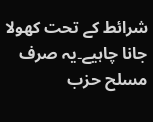شرائط کے تحت کھولا جانا چاہیے۔یہ صرف مسلح حزب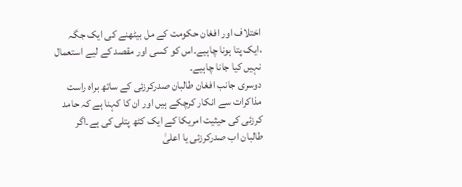اختلاف اور افغان حکومت کے مل بیٹھنے کی ایک جگہ ،ایک پتا ہونا چاہیے۔اس کو کسی اور مقصد کے لیے استعمال نہیں کیا جانا چاہیے۔
دوسری جانب افغان طالبان صدرکرزئی کے ساتھ براہ راست مذاکرات سے انکار کرچکے ہیں اور ان کا کہنا ہے کہ حامد کرزئی کی حیثیت امریکا کے ایک کٹھ پتلی کی ہے۔اگر طالبان اب صدرکرزئی یا اعلیٰ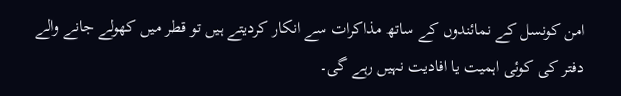امن کونسل کے نمائندوں کے ساتھ مذاکرات سے انکار کردیتے ہیں تو قطر میں کھولے جانے والے دفتر کی کوئی اہمیت یا افادیت نہیں رہے گی۔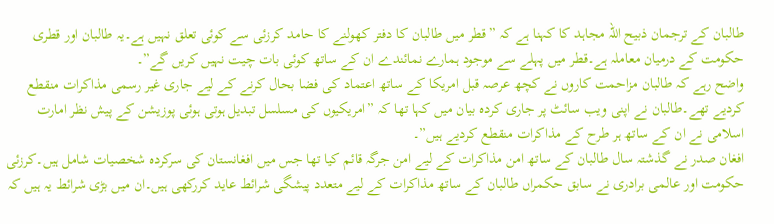طالبان کے ترجمان ذبیح اللہ مجاہد کا کہنا ہے کہ ”قطر میں طالبان کا دفتر کھولنے کا حامد کرزئی سے کوئی تعلق نہیں ہے۔یہ طالبان اور قطری حکومت کے درمیان معاملہ ہے۔قطر میں پہلے سے موجود ہمارے نمائندے ان کے ساتھ کوئی بات چیت نہیں کریں گے”۔
واضح رہے کہ طالبان مزاحمت کاروں نے کچھ عرصہ قبل امریکا کے ساتھ اعتماد کی فضا بحال کرنے کے لیے جاری غیر رسمی مذاکرات منقطع کردیے تھے۔طالبان نے اپنی ویب سائٹ پر جاری کردہ بیان میں کہا تھا کہ ”امریکیوں کی مسلسل تبدیل ہوتی ہوئی پوزیشن کے پیش نظر امارت اسلامی نے ان کے ساتھ ہر طرح کے مذاکرات منقطع کردیے ہیں”۔
افغان صدر نے گذشتہ سال طالبان کے ساتھ امن مذاکرات کے لیے امن جرگہ قائم کیا تھا جس میں افغانستان کی سرکردہ شخصیات شامل ہیں۔کرزئی حکومت اور عالمی برادری نے سابق حکمراں طالبان کے ساتھ مذاکرات کے لیے متعدد پیشگی شرائط عاید کررکھی ہیں۔ان میں بڑی شرائط یہ ہیں کہ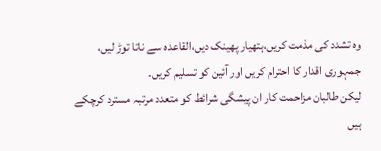وہ تشدد کی مذمت کریں،ہتھیار پھینک دیں،القاعدہ سے ناتا توڑ لیں، جمہوری اقدار کا احترام کریں اور آئین کو تسلیم کریں۔
لیکن طالبان مزاحمت کار ان پیشگی شرائط کو متعدد مرتبہ مسترد کرچکے ہیں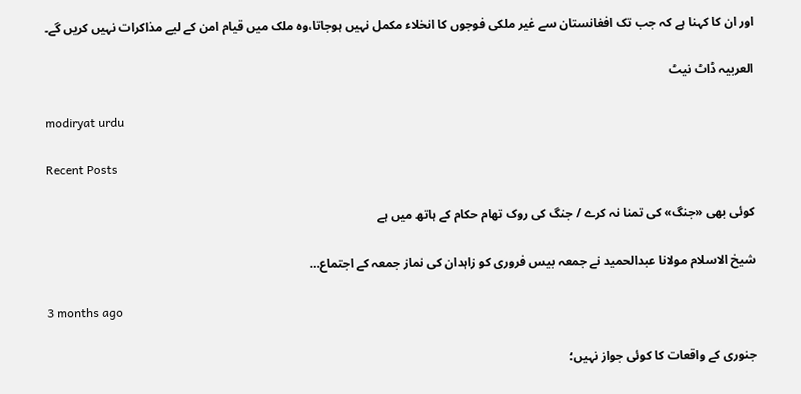اور ان کا کہنا ہے کہ جب تک افغانستان سے غیر ملکی فوجوں کا انخلاء مکمل نہیں ہوجاتا،وہ ملک میں قیام امن کے لیے مذاکرات نہیں کریں گے۔

العربیہ ڈاٹ نیٹ

modiryat urdu

Recent Posts

کوئی بھی «جنگ» کی تمنا نہ کرے / جنگ کی روک تھام حکام کے ہاتھ میں ہے

شیخ الاسلام مولانا عبدالحمید نے جمعہ بیس فروری کو زاہدان کی نماز جمعہ کے اجتماع…

3 months ago

جنوری کے واقعات کا کوئی جواز نہیں؛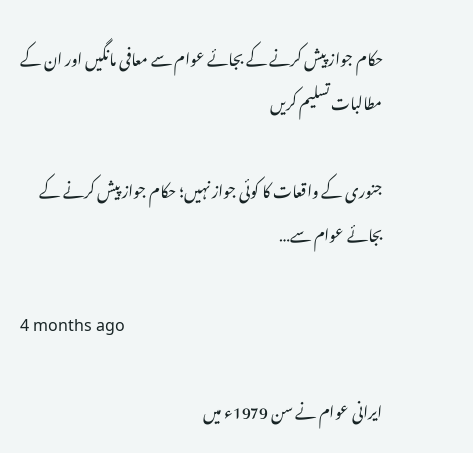حکام جواز پیش کرنے کے بجائے عوام سے معافی مانگیں اور ان کے مطالبات تسلیم کریں

جنوری کے واقعات کا کوئی جواز نہیں؛ حکام جواز پیش کرنے کے بجائے عوام سے…

4 months ago

ایرانی عوام نے سن 1979ء میں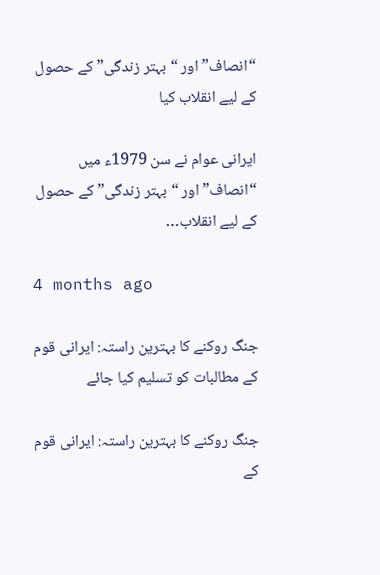“انصاف” اور “بہتر زندگی” کے حصول کے لیے انقلاب کیا

ایرانی عوام نے سن 1979ء میں “انصاف” اور “بہتر زندگی” کے حصول کے لیے انقلاب…

4 months ago

جنگ روکنے کا بہترین راستہ: ایرانی قوم کے مطالبات کو تسلیم کیا جائے

جنگ روکنے کا بہترین راستہ: ایرانی قوم کے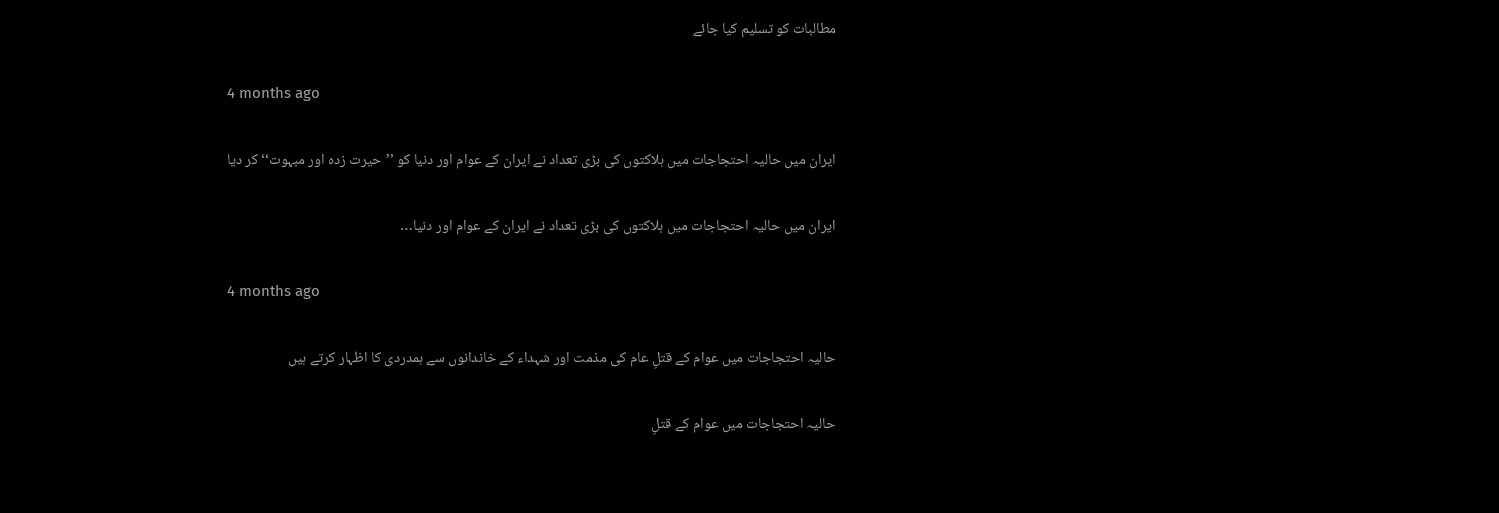مطالبات کو تسلیم کیا جائے

4 months ago

ایران میں حالیہ احتجاجات میں ہلاکتوں کی بڑی تعداد نے ایران کے عوام اور دنیا کو ’’حیرت زدہ اور مبہوت‘‘ کر دیا

ایران میں حالیہ احتجاجات میں ہلاکتوں کی بڑی تعداد نے ایران کے عوام اور دنیا…

4 months ago

حالیہ احتجاجات میں عوام کے قتلِ عام کی مذمت اور شہداء کے خاندانوں سے ہمدردی کا اظہار کرتے ہیں

حالیہ احتجاجات میں عوام کے قتلِ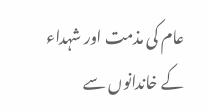عام کی مذمت اور شہداء کے خاندانوں سے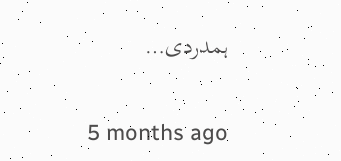ہمدردی…

5 months ago